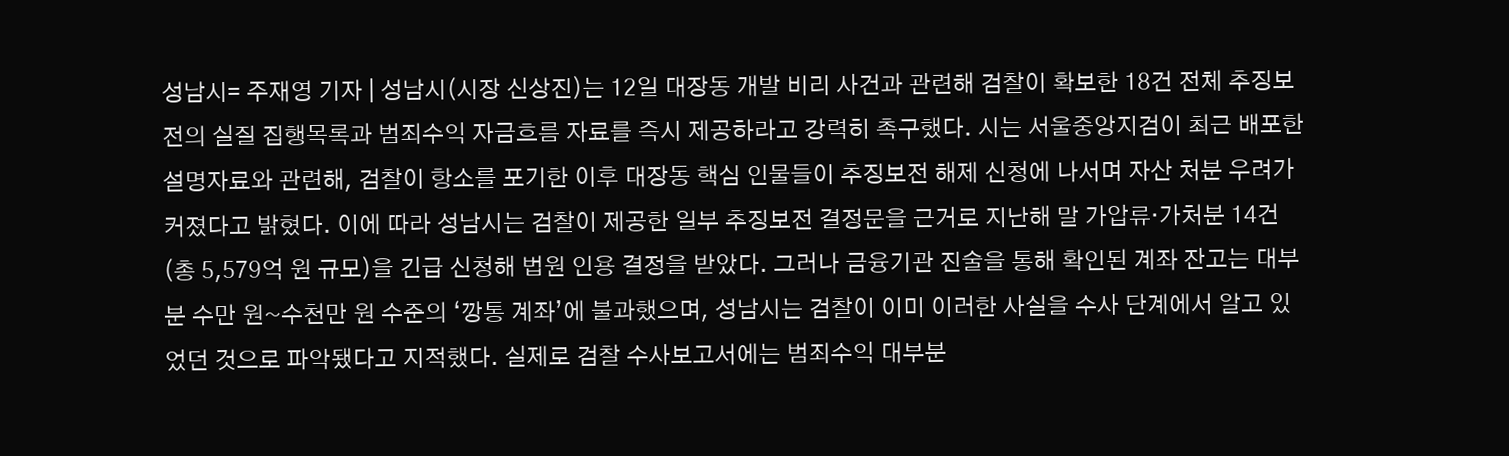성남시= 주재영 기자 | 성남시(시장 신상진)는 12일 대장동 개발 비리 사건과 관련해 검찰이 확보한 18건 전체 추징보전의 실질 집행목록과 범죄수익 자금흐름 자료를 즉시 제공하라고 강력히 촉구했다. 시는 서울중앙지검이 최근 배포한 설명자료와 관련해, 검찰이 항소를 포기한 이후 대장동 핵심 인물들이 추징보전 해제 신청에 나서며 자산 처분 우려가 커졌다고 밝혔다. 이에 따라 성남시는 검찰이 제공한 일부 추징보전 결정문을 근거로 지난해 말 가압류·가처분 14건(총 5,579억 원 규모)을 긴급 신청해 법원 인용 결정을 받았다. 그러나 금융기관 진술을 통해 확인된 계좌 잔고는 대부분 수만 원~수천만 원 수준의 ‘깡통 계좌’에 불과했으며, 성남시는 검찰이 이미 이러한 사실을 수사 단계에서 알고 있었던 것으로 파악됐다고 지적했다. 실제로 검찰 수사보고서에는 범죄수익 대부분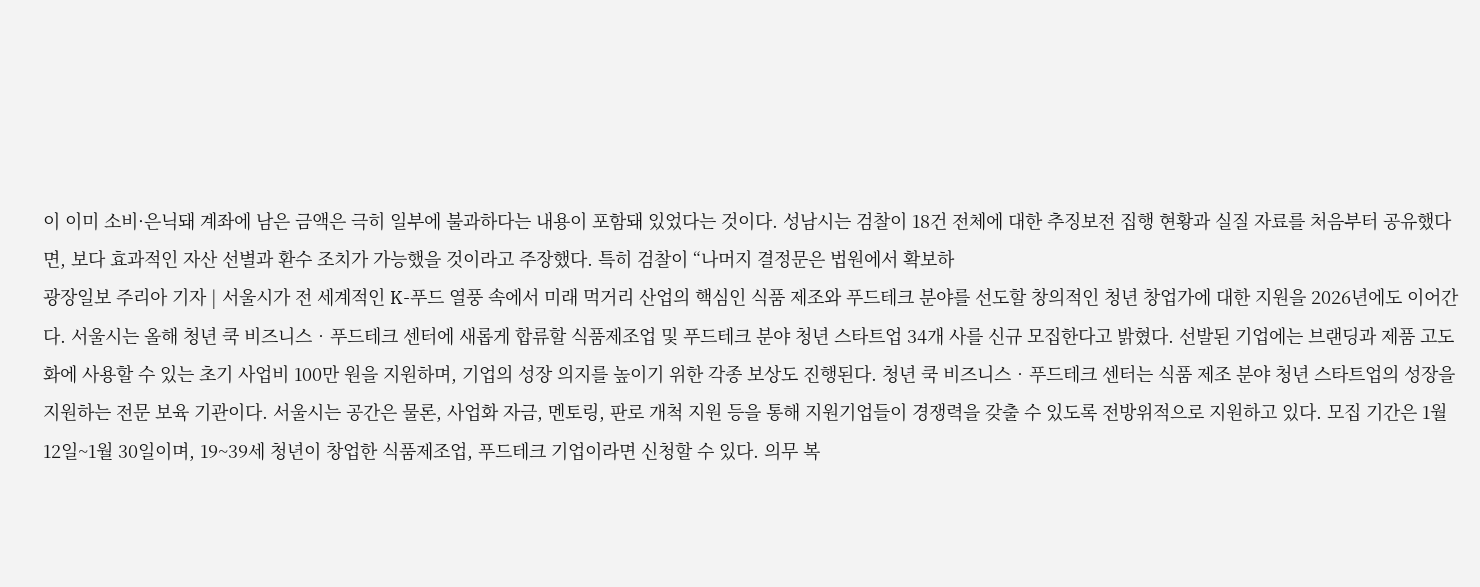이 이미 소비·은닉돼 계좌에 남은 금액은 극히 일부에 불과하다는 내용이 포함돼 있었다는 것이다. 성남시는 검찰이 18건 전체에 대한 추징보전 집행 현황과 실질 자료를 처음부터 공유했다면, 보다 효과적인 자산 선별과 환수 조치가 가능했을 것이라고 주장했다. 특히 검찰이 “나머지 결정문은 법원에서 확보하
광장일보 주리아 기자 | 서울시가 전 세계적인 K-푸드 열풍 속에서 미래 먹거리 산업의 핵심인 식품 제조와 푸드테크 분야를 선도할 창의적인 청년 창업가에 대한 지원을 2026년에도 이어간다. 서울시는 올해 청년 쿡 비즈니스‧푸드테크 센터에 새롭게 합류할 식품제조업 및 푸드테크 분야 청년 스타트업 34개 사를 신규 모집한다고 밝혔다. 선발된 기업에는 브랜딩과 제품 고도화에 사용할 수 있는 초기 사업비 100만 원을 지원하며, 기업의 성장 의지를 높이기 위한 각종 보상도 진행된다. 청년 쿡 비즈니스‧푸드테크 센터는 식품 제조 분야 청년 스타트업의 성장을 지원하는 전문 보육 기관이다. 서울시는 공간은 물론, 사업화 자금, 멘토링, 판로 개척 지원 등을 통해 지원기업들이 경쟁력을 갖출 수 있도록 전방위적으로 지원하고 있다. 모집 기간은 1월 12일~1월 30일이며, 19~39세 청년이 창업한 식품제조업, 푸드테크 기업이라면 신청할 수 있다. 의무 복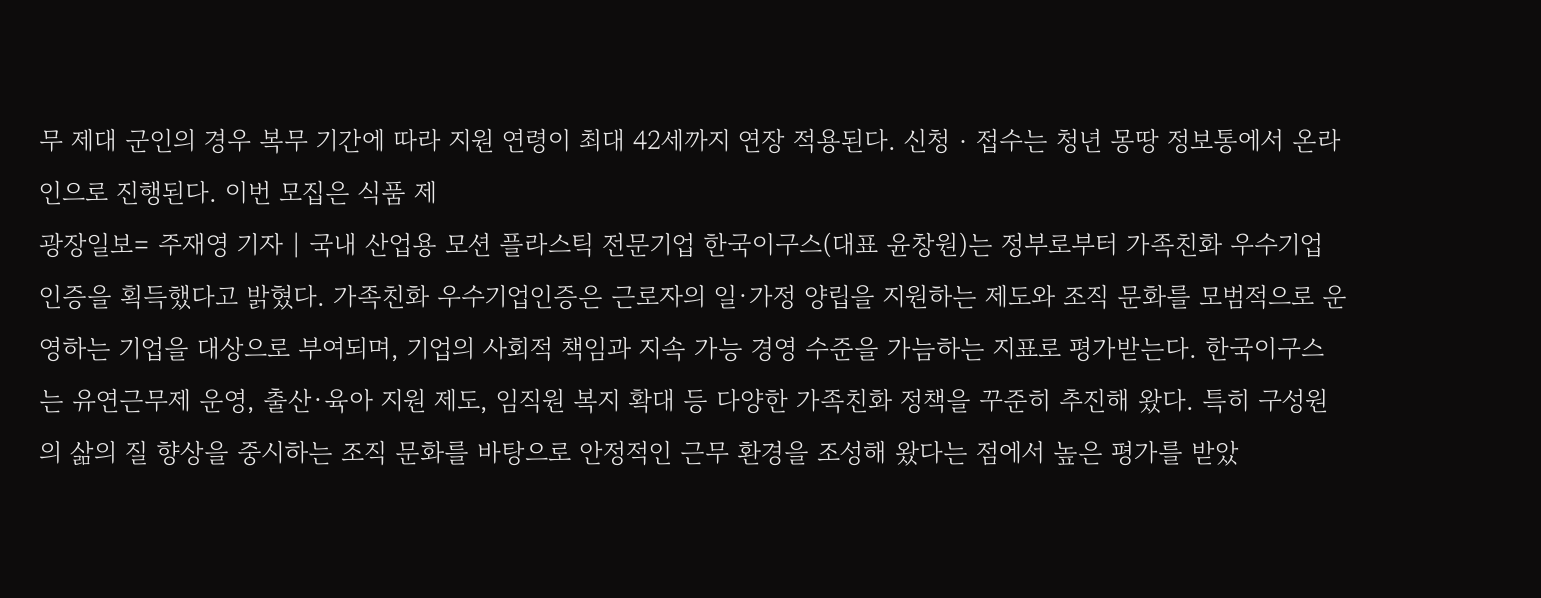무 제대 군인의 경우 복무 기간에 따라 지원 연령이 최대 42세까지 연장 적용된다. 신청‧접수는 청년 몽땅 정보통에서 온라인으로 진행된다. 이번 모집은 식품 제
광장일보= 주재영 기자 | 국내 산업용 모션 플라스틱 전문기업 한국이구스(대표 윤창원)는 정부로부터 가족친화 우수기업 인증을 획득했다고 밝혔다. 가족친화 우수기업인증은 근로자의 일·가정 양립을 지원하는 제도와 조직 문화를 모범적으로 운영하는 기업을 대상으로 부여되며, 기업의 사회적 책임과 지속 가능 경영 수준을 가늠하는 지표로 평가받는다. 한국이구스는 유연근무제 운영, 출산·육아 지원 제도, 임직원 복지 확대 등 다양한 가족친화 정책을 꾸준히 추진해 왔다. 특히 구성원의 삶의 질 향상을 중시하는 조직 문화를 바탕으로 안정적인 근무 환경을 조성해 왔다는 점에서 높은 평가를 받았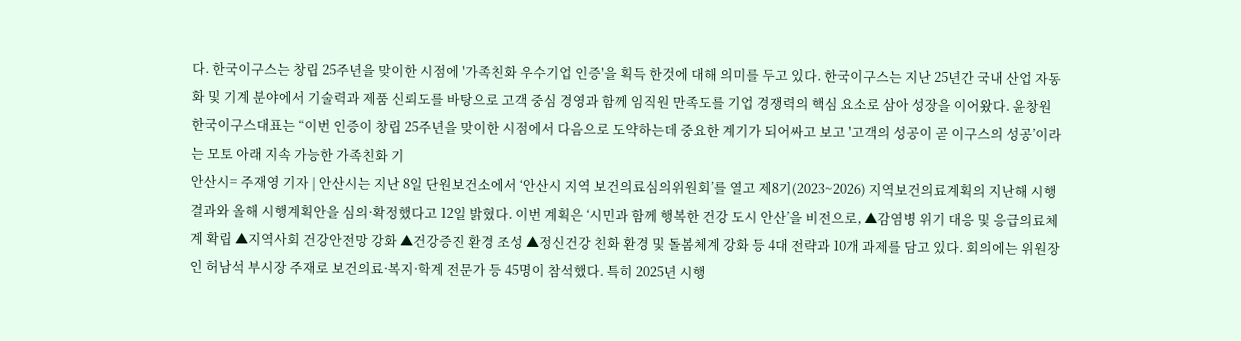다. 한국이구스는 창립 25주년을 맞이한 시점에 '가족친화 우수기업 인증'을 획득 한것에 대해 의미를 두고 있다. 한국이구스는 지난 25년간 국내 산업 자동화 및 기계 분야에서 기술력과 제품 신뢰도를 바탕으로 고객 중심 경영과 함께 임직원 만족도를 기업 경쟁력의 핵심 요소로 삼아 성장을 이어왔다. 윤창원 한국이구스대표는 “이번 인증이 창립 25주년을 맞이한 시점에서 다음으로 도약하는데 중요한 계기가 되어싸고 보고 '고객의 성공이 곧 이구스의 성공’이라는 모토 아래 지속 가능한 가족친화 기
안산시= 주재영 기자 | 안산시는 지난 8일 단원보건소에서 ‘안산시 지역 보건의료심의위원회’를 열고 제8기(2023~2026) 지역보건의료계획의 지난해 시행 결과와 올해 시행계획안을 심의·확정했다고 12일 밝혔다. 이번 계획은 ‘시민과 함께 행복한 건강 도시 안산’을 비전으로, ▲감염병 위기 대응 및 응급의료체계 확립 ▲지역사회 건강안전망 강화 ▲건강증진 환경 조성 ▲정신건강 친화 환경 및 돌봄체계 강화 등 4대 전략과 10개 과제를 담고 있다. 회의에는 위원장인 허남석 부시장 주재로 보건의료·복지·학계 전문가 등 45명이 참석했다. 특히 2025년 시행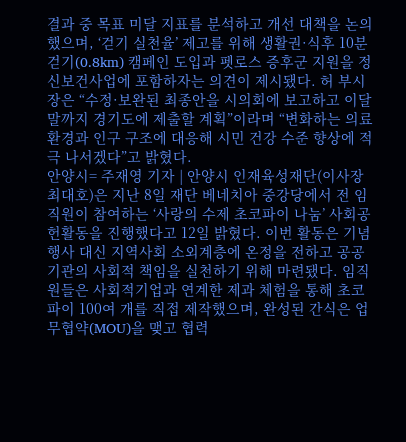결과 중 목표 미달 지표를 분석하고 개선 대책을 논의했으며, ‘걷기 실천율’ 제고를 위해 생활권·식후 10분 걷기(0.8km) 캠페인 도입과 펫로스 증후군 지원을 정신보건사업에 포함하자는 의견이 제시됐다. 허 부시장은 “수정·보완된 최종안을 시의회에 보고하고 이달 말까지 경기도에 제출할 계획”이라며 “변화하는 의료환경과 인구 구조에 대응해 시민 건강 수준 향상에 적극 나서겠다”고 밝혔다.
안양시= 주재영 기자 | 안양시 인재육성재단(이사장 최대호)은 지난 8일 재단 베네치아 중강당에서 전 임직원이 참여하는 ‘사랑의 수제 초코파이 나눔’ 사회공헌활동을 진행했다고 12일 밝혔다. 이번 활동은 기념행사 대신 지역사회 소외계층에 온정을 전하고 공공기관의 사회적 책임을 실천하기 위해 마련됐다. 임직원들은 사회적기업과 연계한 제과 체험을 통해 초코파이 100여 개를 직접 제작했으며, 완성된 간식은 업무협약(MOU)을 맺고 협력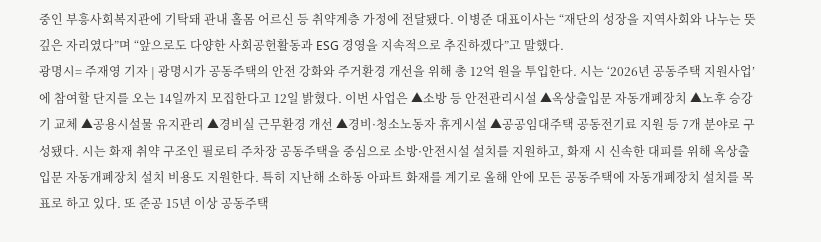중인 부흥사회복지관에 기탁돼 관내 홀몸 어르신 등 취약계층 가정에 전달됐다. 이병준 대표이사는 “재단의 성장을 지역사회와 나누는 뜻깊은 자리였다”며 “앞으로도 다양한 사회공헌활동과 ESG 경영을 지속적으로 추진하겠다”고 말했다.
광명시= 주재영 기자 | 광명시가 공동주택의 안전 강화와 주거환경 개선을 위해 총 12억 원을 투입한다. 시는 ‘2026년 공동주택 지원사업’에 참여할 단지를 오는 14일까지 모집한다고 12일 밝혔다. 이번 사업은 ▲소방 등 안전관리시설 ▲옥상출입문 자동개폐장치 ▲노후 승강기 교체 ▲공용시설물 유지관리 ▲경비실 근무환경 개선 ▲경비·청소노동자 휴게시설 ▲공공임대주택 공동전기료 지원 등 7개 분야로 구성됐다. 시는 화재 취약 구조인 필로티 주차장 공동주택을 중심으로 소방·안전시설 설치를 지원하고, 화재 시 신속한 대피를 위해 옥상출입문 자동개폐장치 설치 비용도 지원한다. 특히 지난해 소하동 아파트 화재를 계기로 올해 안에 모든 공동주택에 자동개폐장치 설치를 목표로 하고 있다. 또 준공 15년 이상 공동주택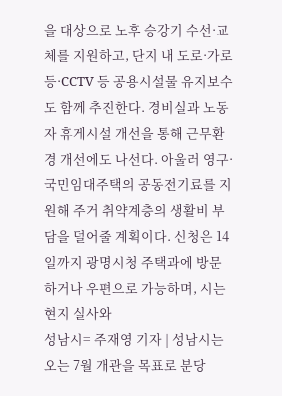을 대상으로 노후 승강기 수선·교체를 지원하고, 단지 내 도로·가로등·CCTV 등 공용시설물 유지보수도 함께 추진한다. 경비실과 노동자 휴게시설 개선을 통해 근무환경 개선에도 나선다. 아울러 영구·국민임대주택의 공동전기료를 지원해 주거 취약계층의 생활비 부담을 덜어줄 계획이다. 신청은 14일까지 광명시청 주택과에 방문하거나 우편으로 가능하며, 시는 현지 실사와
성남시= 주재영 기자 | 성남시는 오는 7월 개관을 목표로 분당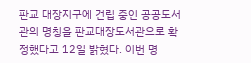판교 대장지구에 건립 중인 공공도서관의 명칭을 판교대장도서관으로 확정했다고 12일 밝혔다. 이번 명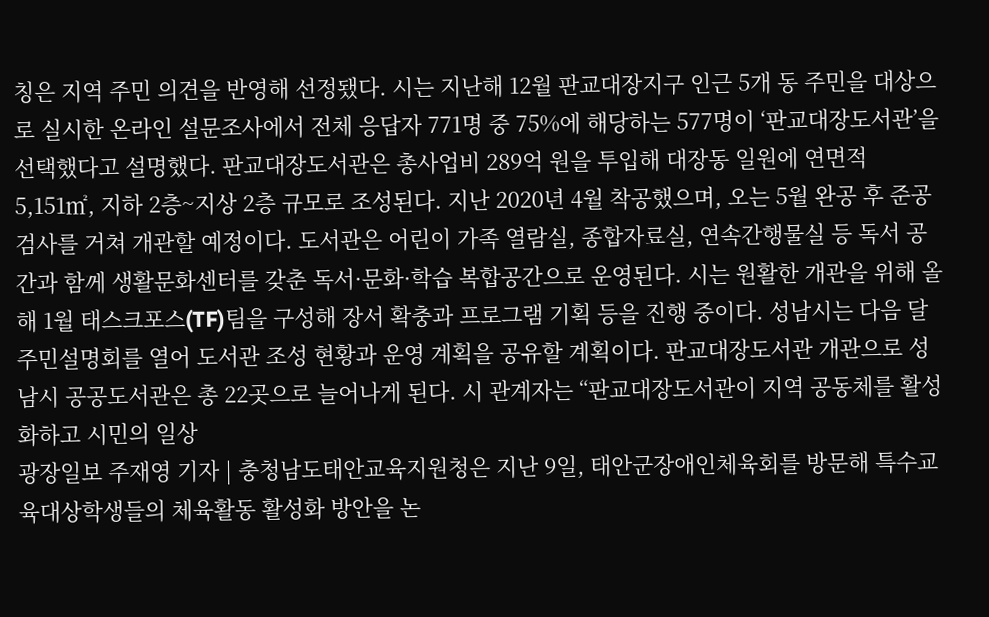칭은 지역 주민 의견을 반영해 선정됐다. 시는 지난해 12월 판교대장지구 인근 5개 동 주민을 대상으로 실시한 온라인 설문조사에서 전체 응답자 771명 중 75%에 해당하는 577명이 ‘판교대장도서관’을 선택했다고 설명했다. 판교대장도서관은 총사업비 289억 원을 투입해 대장동 일원에 연면적 5,151㎡, 지하 2층~지상 2층 규모로 조성된다. 지난 2020년 4월 착공했으며, 오는 5월 완공 후 준공 검사를 거쳐 개관할 예정이다. 도서관은 어린이 가족 열람실, 종합자료실, 연속간행물실 등 독서 공간과 함께 생활문화센터를 갖춘 독서·문화·학습 복합공간으로 운영된다. 시는 원활한 개관을 위해 올해 1월 태스크포스(TF)팀을 구성해 장서 확충과 프로그램 기획 등을 진행 중이다. 성남시는 다음 달 주민설명회를 열어 도서관 조성 현황과 운영 계획을 공유할 계획이다. 판교대장도서관 개관으로 성남시 공공도서관은 총 22곳으로 늘어나게 된다. 시 관계자는 “판교대장도서관이 지역 공동체를 활성화하고 시민의 일상
광장일보 주재영 기자 | 충청남도태안교육지원청은 지난 9일, 태안군장애인체육회를 방문해 특수교육대상학생들의 체육활동 활성화 방안을 논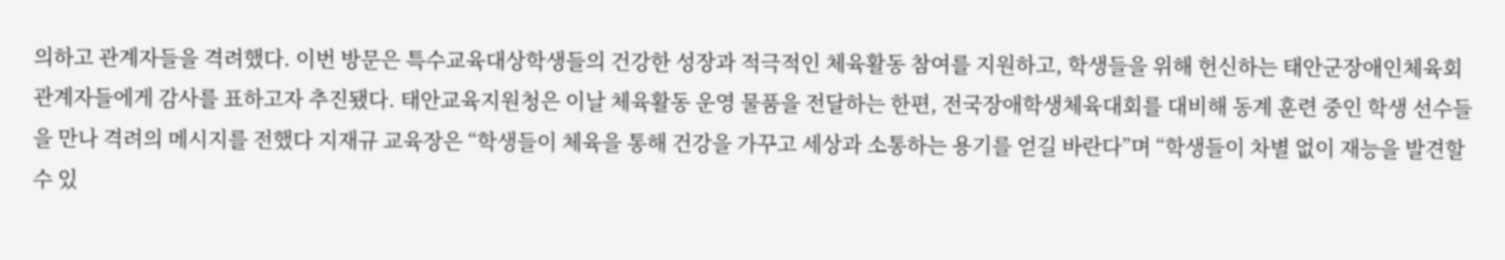의하고 관계자들을 격려했다. 이번 방문은 특수교육대상학생들의 건강한 성장과 적극적인 체육활동 참여를 지원하고, 학생들을 위해 헌신하는 태안군장애인체육회 관계자들에게 감사를 표하고자 추진됐다. 태안교육지원청은 이날 체육활동 운영 물품을 전달하는 한편, 전국장애학생체육대회를 대비해 동계 훈련 중인 학생 선수들을 만나 격려의 메시지를 전했다 지재규 교육장은 “학생들이 체육을 통해 건강을 가꾸고 세상과 소통하는 용기를 얻길 바란다”며 “학생들이 차별 없이 재능을 발견할 수 있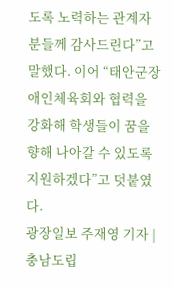도록 노력하는 관계자분들께 감사드린다”고 말했다. 이어 “태안군장애인체육회와 협력을 강화해 학생들이 꿈을 향해 나아갈 수 있도록 지원하겠다”고 덧붙였다.
광장일보 주재영 기자 | 충남도립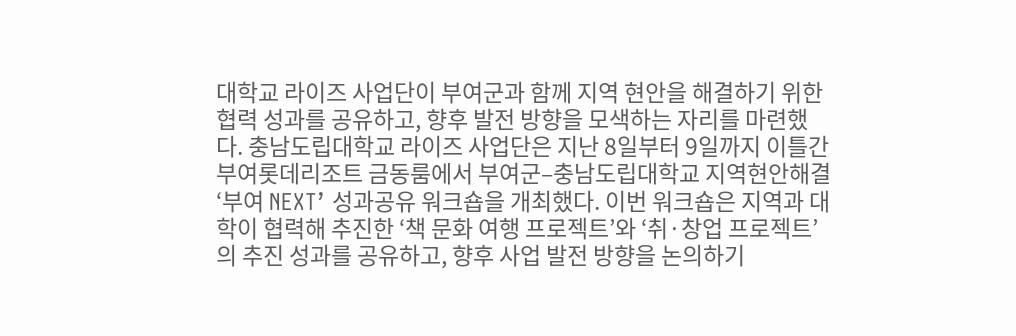대학교 라이즈 사업단이 부여군과 함께 지역 현안을 해결하기 위한 협력 성과를 공유하고, 향후 발전 방향을 모색하는 자리를 마련했다. 충남도립대학교 라이즈 사업단은 지난 8일부터 9일까지 이틀간 부여롯데리조트 금동룸에서 부여군–충남도립대학교 지역현안해결 ‘부여 NEXT’ 성과공유 워크숍을 개최했다. 이번 워크숍은 지역과 대학이 협력해 추진한 ‘책 문화 여행 프로젝트’와 ‘취·창업 프로젝트’의 추진 성과를 공유하고, 향후 사업 발전 방향을 논의하기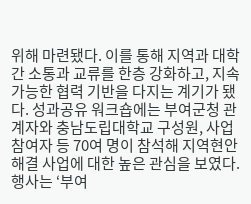위해 마련됐다. 이를 통해 지역과 대학 간 소통과 교류를 한층 강화하고, 지속 가능한 협력 기반을 다지는 계기가 됐다. 성과공유 워크숍에는 부여군청 관계자와 충남도립대학교 구성원, 사업 참여자 등 70여 명이 참석해 지역현안 해결 사업에 대한 높은 관심을 보였다. 행사는 ‘부여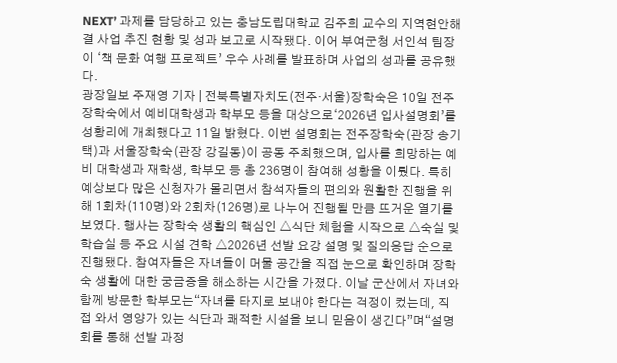NEXT’ 과제를 담당하고 있는 충남도립대학교 김주희 교수의 지역현안해결 사업 추진 현황 및 성과 보고로 시작됐다. 이어 부여군청 서인석 팀장이 ‘책 문화 여행 프로젝트’ 우수 사례를 발표하며 사업의 성과를 공유했다.
광장일보 주재영 기자 | 전북특별자치도(전주·서울)장학숙은 10일 전주장학숙에서 예비대학생과 학부모 등을 대상으로‘2026년 입사설명회’를 성황리에 개최했다고 11일 밝혔다. 이번 설명회는 전주장학숙(관장 송기택)과 서울장학숙(관장 강길동)이 공동 주최했으며, 입사를 희망하는 예비 대학생과 재학생, 학부모 등 총 236명이 참여해 성황을 이뤘다. 특히 예상보다 많은 신청자가 몰리면서 참석자들의 편의와 원활한 진행을 위해 1회차(110명)와 2회차(126명)로 나누어 진행될 만큼 뜨거운 열기를 보였다. 행사는 장학숙 생활의 핵심인 △식단 체험을 시작으로 △숙실 및 학습실 등 주요 시설 견학 △2026년 선발 요강 설명 및 질의응답 순으로 진행됐다. 참여자들은 자녀들이 머물 공간을 직접 눈으로 확인하며 장학숙 생활에 대한 궁금증을 해소하는 시간을 가졌다. 이날 군산에서 자녀와 함께 방문한 학부모는“자녀를 타지로 보내야 한다는 걱정이 컸는데, 직접 와서 영양가 있는 식단과 쾌적한 시설을 보니 믿음이 생긴다”며“설명회를 통해 선발 과정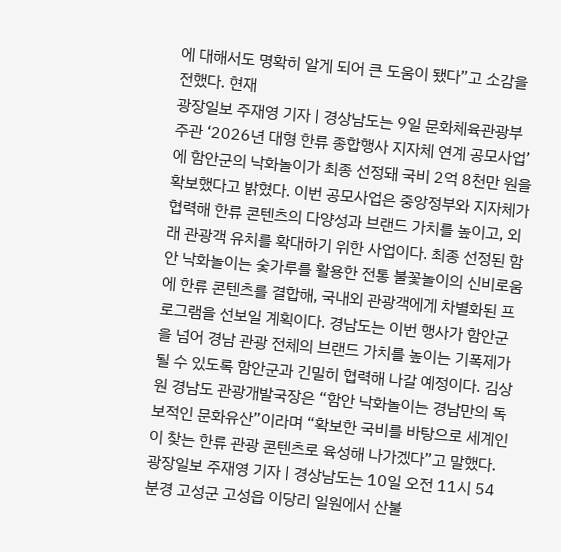에 대해서도 명확히 알게 되어 큰 도움이 됐다”고 소감을 전했다. 현재
광장일보 주재영 기자 | 경상남도는 9일 문화체육관광부 주관 ‘2026년 대형 한류 종합행사 지자체 연계 공모사업’에 함안군의 낙화놀이가 최종 선정돼 국비 2억 8천만 원을 확보했다고 밝혔다. 이번 공모사업은 중앙정부와 지자체가 협력해 한류 콘텐츠의 다양성과 브랜드 가치를 높이고, 외래 관광객 유치를 확대하기 위한 사업이다. 최종 선정된 함안 낙화놀이는 숯가루를 활용한 전통 불꽃놀이의 신비로움에 한류 콘텐츠를 결합해, 국내외 관광객에게 차별화된 프로그램을 선보일 계획이다. 경남도는 이번 행사가 함안군을 넘어 경남 관광 전체의 브랜드 가치를 높이는 기폭제가 될 수 있도록 함안군과 긴밀히 협력해 나갈 예정이다. 김상원 경남도 관광개발국장은 “함안 낙화놀이는 경남만의 독보적인 문화유산”이라며 “확보한 국비를 바탕으로 세계인이 찾는 한류 관광 콘텐츠로 육성해 나가겠다”고 말했다.
광장일보 주재영 기자 | 경상남도는 10일 오전 11시 54분경 고성군 고성읍 이당리 일원에서 산불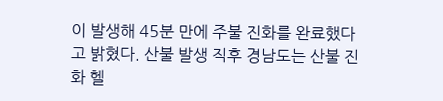이 발생해 45분 만에 주불 진화를 완료했다고 밝혔다. 산불 발생 직후 경남도는 산불 진화 헬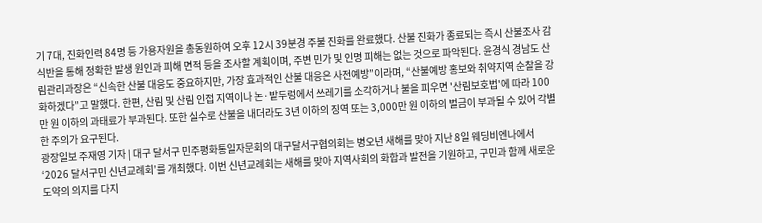기 7대, 진화인력 84명 등 가용자원을 총동원하여 오후 12시 39분경 주불 진화를 완료했다. 산불 진화가 종료되는 즉시 산불조사 감식반을 통해 정확한 발생 원인과 피해 면적 등을 조사할 계획이며, 주변 민가 및 인명 피해는 없는 것으로 파악된다. 윤경식 경남도 산림관리과장은 “신속한 산불 대응도 중요하지만, 가장 효과적인 산불 대응은 사전예방”이라며, “산불예방 홍보와 취약지역 순찰을 강화하겠다”고 말했다. 한편, 산림 및 산림 인접 지역이나 논·밭두렁에서 쓰레기를 소각하거나 불을 피우면 '산림보호법'에 따라 100만 원 이하의 과태료가 부과된다. 또한 실수로 산불을 내더라도 3년 이하의 징역 또는 3,000만 원 이하의 벌금이 부과될 수 있어 각별한 주의가 요구된다.
광장일보 주재영 기자 | 대구 달서구 민주평화통일자문회의 대구달서구협의회는 병오년 새해를 맞아 지난 8일 웨딩비엔나에서 ‘2026 달서구민 신년교례회’를 개최했다. 이번 신년교례회는 새해를 맞아 지역사회의 화합과 발전을 기원하고, 구민과 함께 새로운 도약의 의지를 다지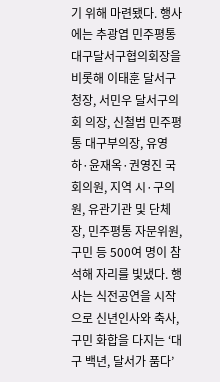기 위해 마련됐다. 행사에는 추광엽 민주평통 대구달서구협의회장을 비롯해 이태훈 달서구청장, 서민우 달서구의회 의장, 신철범 민주평통 대구부의장, 유영하·윤재옥·권영진 국회의원, 지역 시·구의원, 유관기관 및 단체장, 민주평통 자문위원, 구민 등 500여 명이 참석해 자리를 빛냈다. 행사는 식전공연을 시작으로 신년인사와 축사, 구민 화합을 다지는 ‘대구 백년, 달서가 품다’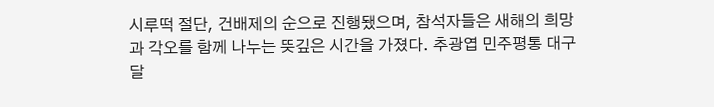시루떡 절단, 건배제의 순으로 진행됐으며, 참석자들은 새해의 희망과 각오를 함께 나누는 뜻깊은 시간을 가졌다. 추광엽 민주평통 대구달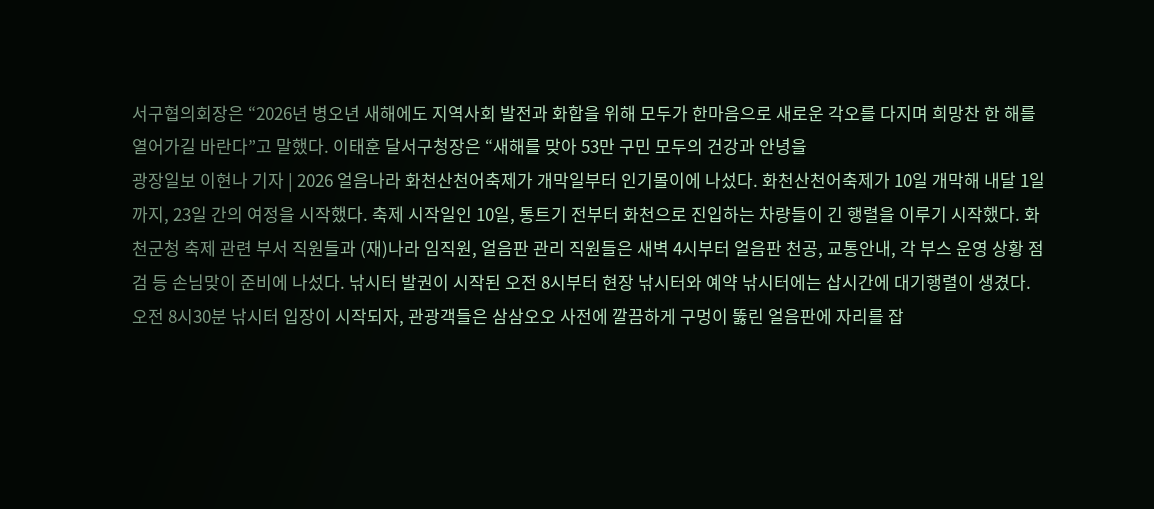서구협의회장은 “2026년 병오년 새해에도 지역사회 발전과 화합을 위해 모두가 한마음으로 새로운 각오를 다지며 희망찬 한 해를 열어가길 바란다”고 말했다. 이태훈 달서구청장은 “새해를 맞아 53만 구민 모두의 건강과 안녕을
광장일보 이현나 기자 | 2026 얼음나라 화천산천어축제가 개막일부터 인기몰이에 나섰다. 화천산천어축제가 10일 개막해 내달 1일까지, 23일 간의 여정을 시작했다. 축제 시작일인 10일, 통트기 전부터 화천으로 진입하는 차량들이 긴 행렬을 이루기 시작했다. 화천군청 축제 관련 부서 직원들과 (재)나라 임직원, 얼음판 관리 직원들은 새벽 4시부터 얼음판 천공, 교통안내, 각 부스 운영 상황 점검 등 손님맞이 준비에 나섰다. 낚시터 발권이 시작된 오전 8시부터 현장 낚시터와 예약 낚시터에는 삽시간에 대기행렬이 생겼다. 오전 8시30분 낚시터 입장이 시작되자, 관광객들은 삼삼오오 사전에 깔끔하게 구멍이 뚫린 얼음판에 자리를 잡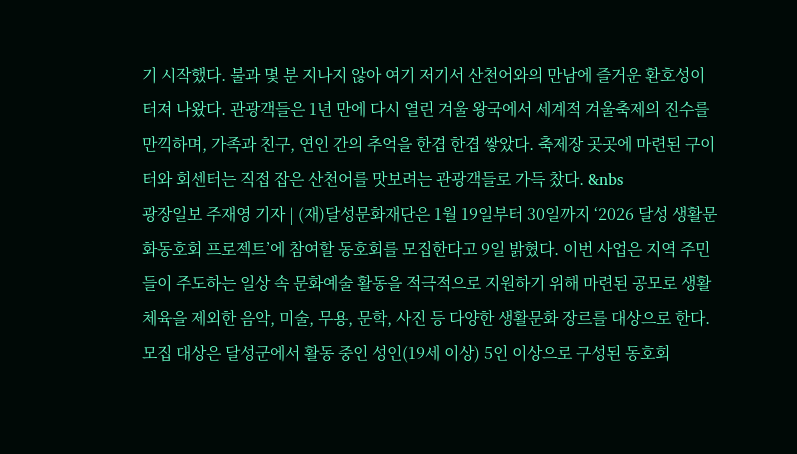기 시작했다. 불과 몇 분 지나지 않아 여기 저기서 산천어와의 만남에 즐거운 환호성이 터져 나왔다. 관광객들은 1년 만에 다시 열린 겨울 왕국에서 세계적 겨울축제의 진수를 만끽하며, 가족과 친구, 연인 간의 추억을 한겹 한겹 쌓았다. 축제장 곳곳에 마련된 구이터와 회센터는 직접 잡은 산천어를 맛보려는 관광객들로 가득 찼다. &nbs
광장일보 주재영 기자 | (재)달성문화재단은 1월 19일부터 30일까지 ‘2026 달성 생활문화동호회 프로젝트’에 참여할 동호회를 모집한다고 9일 밝혔다. 이번 사업은 지역 주민들이 주도하는 일상 속 문화예술 활동을 적극적으로 지원하기 위해 마련된 공모로 생활체육을 제외한 음악, 미술, 무용, 문학, 사진 등 다양한 생활문화 장르를 대상으로 한다. 모집 대상은 달성군에서 활동 중인 성인(19세 이상) 5인 이상으로 구성된 동호회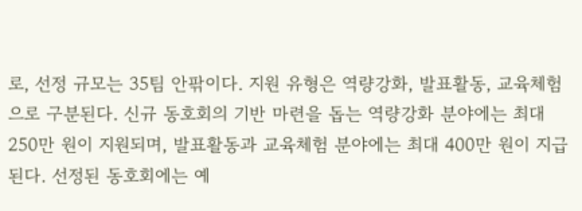로, 선정 규모는 35팀 안팎이다. 지원 유형은 역량강화, 발표활동, 교육체험으로 구분된다. 신규 동호회의 기반 마련을 돕는 역량강화 분야에는 최대 250만 원이 지원되며, 발표활동과 교육체험 분야에는 최대 400만 원이 지급된다. 선정된 동호회에는 예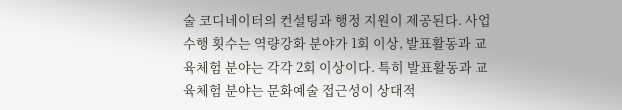술 코디네이터의 컨설팅과 행정 지원이 제공된다. 사업 수행 횟수는 역량강화 분야가 1회 이상, 발표활동과 교육체험 분야는 각각 2회 이상이다. 특히 발표활동과 교육체험 분야는 문화예술 접근성이 상대적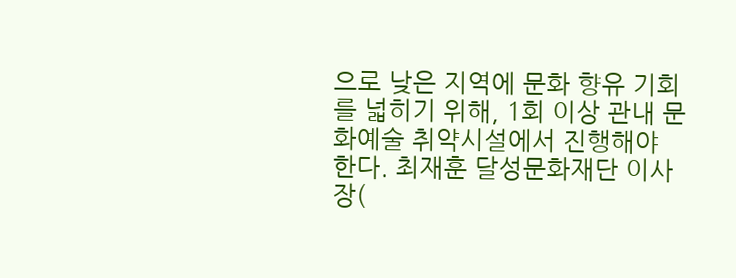으로 낮은 지역에 문화 향유 기회를 넓히기 위해, 1회 이상 관내 문화예술 취약시설에서 진행해야 한다. 최재훈 달성문화재단 이사장(